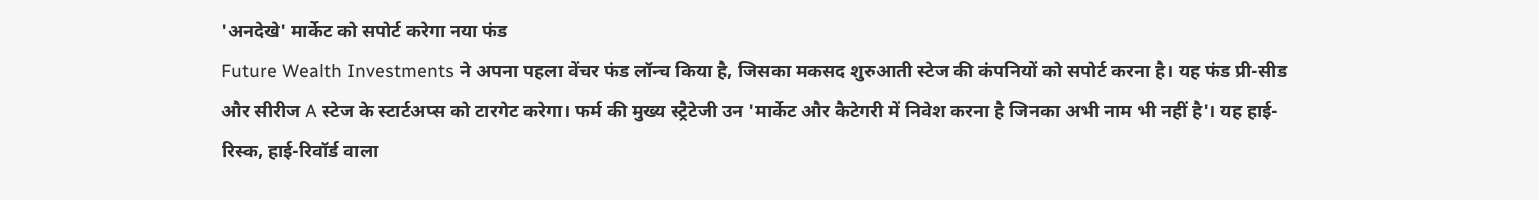'अनदेखे' मार्केट को सपोर्ट करेगा नया फंड
Future Wealth Investments ने अपना पहला वेंचर फंड लॉन्च किया है, जिसका मकसद शुरुआती स्टेज की कंपनियों को सपोर्ट करना है। यह फंड प्री-सीड और सीरीज A स्टेज के स्टार्टअप्स को टारगेट करेगा। फर्म की मुख्य स्ट्रैटेजी उन 'मार्केट और कैटेगरी में निवेश करना है जिनका अभी नाम भी नहीं है'। यह हाई-रिस्क, हाई-रिवॉर्ड वाला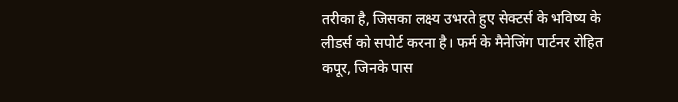तरीका है, जिसका लक्ष्य उभरते हुए सेक्टर्स के भविष्य के लीडर्स को सपोर्ट करना है। फर्म के मैनेजिंग पार्टनर रोहित कपूर, जिनके पास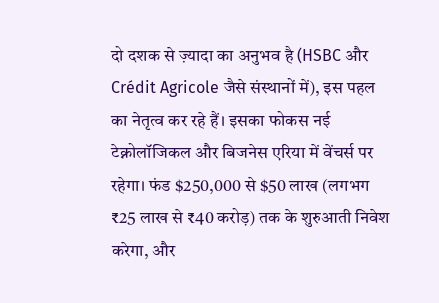दो दशक से ज़्यादा का अनुभव है (HSBC और Crédit Agricole जैसे संस्थानों में), इस पहल का नेतृत्व कर रहे हैं। इसका फोकस नई टेक्नोलॉजिकल और बिजनेस एरिया में वेंचर्स पर रहेगा। फंड $250,000 से $50 लाख (लगभग ₹25 लाख से ₹40 करोड़) तक के शुरुआती निवेश करेगा, और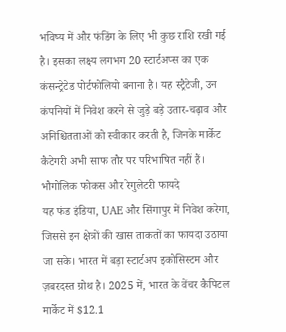भविष्य में और फंडिंग के लिए भी कुछ राशि रखी गई है। इसका लक्ष्य लगभग 20 स्टार्टअप्स का एक कंसन्ट्रेटेड पोर्टफोलियो बनाना है। यह स्ट्रैटेजी, उन कंपनियों में निवेश करने से जुड़े बड़े उतार-चढ़ाव और अनिश्चितताओं को स्वीकार करती है, जिनके मार्केट कैटेगरी अभी साफ तौर पर परिभाषित नहीं हैं।
भौगोलिक फोकस और रेगुलेटरी फायदे
यह फंड इंडिया, UAE और सिंगापुर में निवेश करेगा, जिससे इन क्षेत्रों की खास ताकतों का फायदा उठाया जा सके। भारत में बड़ा स्टार्टअप इकोसिस्टम और ज़बरदस्त ग्रोथ है। 2025 में, भारत के वेंचर कैपिटल मार्केट में $12.1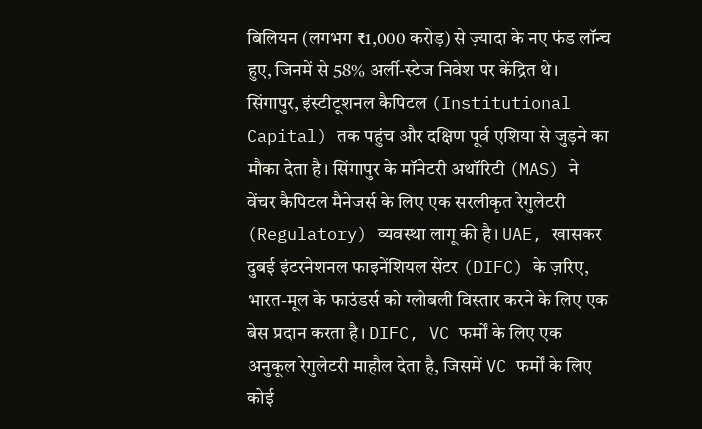बिलियन (लगभग ₹1,000 करोड़) से ज़्यादा के नए फंड लॉन्च हुए, जिनमें से 58% अर्ली-स्टेज निवेश पर केंद्रित थे। सिंगापुर, इंस्टीटूशनल कैपिटल (Institutional Capital) तक पहुंच और दक्षिण पूर्व एशिया से जुड़ने का मौका देता है। सिंगापुर के मॉनेटरी अथॉरिटी (MAS) ने वेंचर कैपिटल मैनेजर्स के लिए एक सरलीकृत रेगुलेटरी (Regulatory) व्यवस्था लागू की है। UAE, खासकर दुबई इंटरनेशनल फाइनेंशियल सेंटर (DIFC) के ज़रिए, भारत-मूल के फाउंडर्स को ग्लोबली विस्तार करने के लिए एक बेस प्रदान करता है। DIFC, VC फर्मों के लिए एक अनुकूल रेगुलेटरी माहौल देता है, जिसमें VC फर्मों के लिए कोई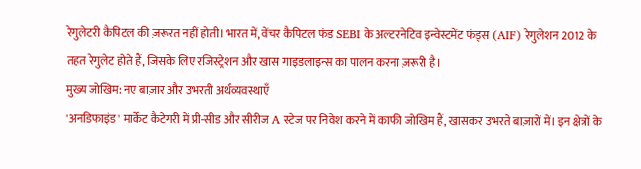रेगुलेटरी कैपिटल की ज़रूरत नहीं होती। भारत में, वेंचर कैपिटल फंड SEBI के अल्टरनेटिव इन्वेस्टमेंट फंड्स (AIF) रेगुलेशन 2012 के तहत रेगुलेट होते हैं, जिसके लिए रजिस्ट्रेशन और खास गाइडलाइन्स का पालन करना ज़रूरी है।
मुख्य जोखिम: नए बाज़ार और उभरती अर्थव्यवस्थाएँ
'अनडिफाइंड' मार्केट कैटेगरी में प्री-सीड और सीरीज A स्टेज पर निवेश करने में काफी जोखिम हैं, खासकर उभरते बाज़ारों में। इन क्षेत्रों के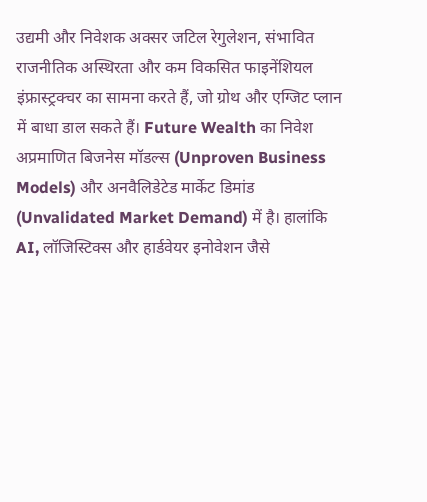उद्यमी और निवेशक अक्सर जटिल रेगुलेशन, संभावित राजनीतिक अस्थिरता और कम विकसित फाइनेंशियल इंफ्रास्ट्रक्चर का सामना करते हैं, जो ग्रोथ और एग्जिट प्लान में बाधा डाल सकते हैं। Future Wealth का निवेश अप्रमाणित बिजनेस मॉडल्स (Unproven Business Models) और अनवैलिडेटेड मार्केट डिमांड (Unvalidated Market Demand) में है। हालांकि AI, लॉजिस्टिक्स और हार्डवेयर इनोवेशन जैसे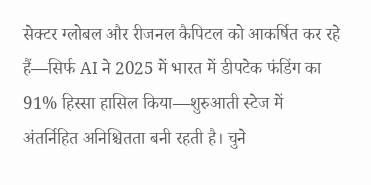सेक्टर ग्लोबल और रीजनल कैपिटल को आकर्षित कर रहे हैं—सिर्फ AI ने 2025 में भारत में डीपटेक फंडिंग का 91% हिस्सा हासिल किया—शुरुआती स्टेज में अंतर्निहित अनिश्चितता बनी रहती है। चुने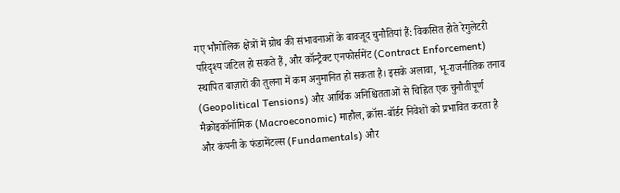गए भौगोलिक क्षेत्रों में ग्रोथ की संभावनाओं के बावजूद चुनौतियां हैं: विकसित होते रेगुलेटरी परिदृश्य जटिल हो सकते हैं, और कॉन्ट्रैक्ट एनफोर्समेंट (Contract Enforcement) स्थापित बाज़ारों की तुलना में कम अनुमानित हो सकता है। इसके अलावा, भू-राजनीतिक तनाव (Geopolitical Tensions) और आर्थिक अनिश्चितताओं से चिह्नित एक चुनौतीपूर्ण मैक्रोइकॉनॉमिक (Macroeconomic) माहौल, क्रॉस-बॉर्डर निवेशों को प्रभावित करता है और कंपनी के फंडामेंटल्स (Fundamentals) और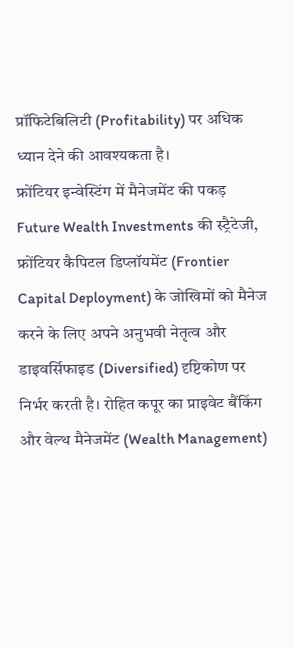प्रॉफिटेबिलिटी (Profitability) पर अधिक ध्यान देने की आवश्यकता है।
फ्रोंटियर इन्वेस्टिंग में मैनेजमेंट की पकड़
Future Wealth Investments की स्ट्रैटेजी, फ्रोंटियर कैपिटल डिप्लॉयमेंट (Frontier Capital Deployment) के जोखिमों को मैनेज करने के लिए अपने अनुभवी नेतृत्व और डाइवर्सिफाइड (Diversified) दृष्टिकोण पर निर्भर करती है। रोहित कपूर का प्राइवेट बैंकिंग और वेल्थ मैनेजमेंट (Wealth Management)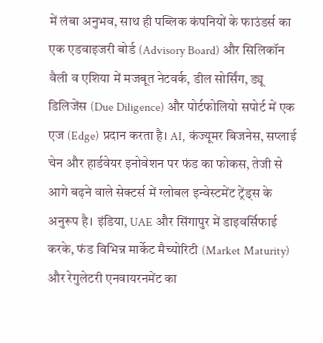में लंबा अनुभव, साथ ही पब्लिक कंपनियों के फाउंडर्स का एक एडवाइजरी बोर्ड (Advisory Board) और सिलिकॉन वैली व एशिया में मजबूत नेटवर्क, डील सोर्सिंग, ड्यू डिलिजेंस (Due Diligence) और पोर्टफोलियो सपोर्ट में एक एज (Edge) प्रदान करता है। AI, कंज्यूमर बिजनेस, सप्लाई चेन और हार्डवेयर इनोवेशन पर फंड का फोकस, तेजी से आगे बढ़ने वाले सेक्टर्स में ग्लोबल इन्वेस्टमेंट ट्रेंड्स के अनुरूप है। इंडिया, UAE और सिंगापुर में डाइवर्सिफाई करके, फंड विभिन्न मार्केट मैच्योरिटी (Market Maturity) और रेगुलेटरी एनवायरनमेंट का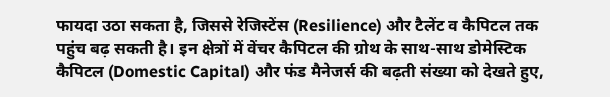फायदा उठा सकता है, जिससे रेजिस्टेंस (Resilience) और टैलेंट व कैपिटल तक पहुंच बढ़ सकती है। इन क्षेत्रों में वेंचर कैपिटल की ग्रोथ के साथ-साथ डोमेस्टिक कैपिटल (Domestic Capital) और फंड मैनेजर्स की बढ़ती संख्या को देखते हुए,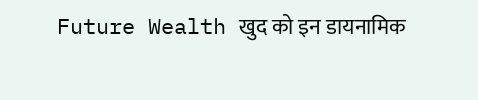Future Wealth खुद को इन डायनामिक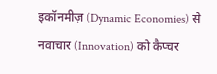इकॉनमीज़ (Dynamic Economies) से नवाचार (Innovation) को कैप्चर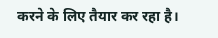करने के लिए तैयार कर रहा है।